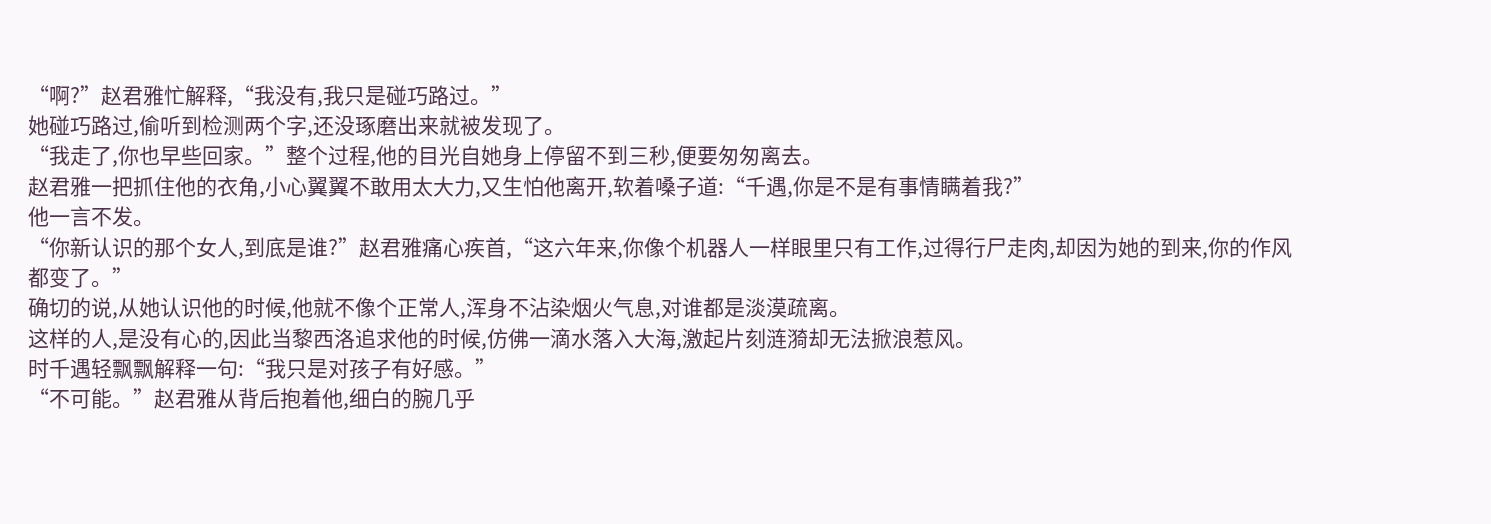“啊?”赵君雅忙解释,“我没有,我只是碰巧路过。”
她碰巧路过,偷听到检测两个字,还没琢磨出来就被发现了。
“我走了,你也早些回家。”整个过程,他的目光自她身上停留不到三秒,便要匆匆离去。
赵君雅一把抓住他的衣角,小心翼翼不敢用太大力,又生怕他离开,软着嗓子道:“千遇,你是不是有事情瞒着我?”
他一言不发。
“你新认识的那个女人,到底是谁?”赵君雅痛心疾首,“这六年来,你像个机器人一样眼里只有工作,过得行尸走肉,却因为她的到来,你的作风都变了。”
确切的说,从她认识他的时候,他就不像个正常人,浑身不沾染烟火气息,对谁都是淡漠疏离。
这样的人,是没有心的,因此当黎西洛追求他的时候,仿佛一滴水落入大海,激起片刻涟漪却无法掀浪惹风。
时千遇轻飘飘解释一句:“我只是对孩子有好感。”
“不可能。”赵君雅从背后抱着他,细白的腕几乎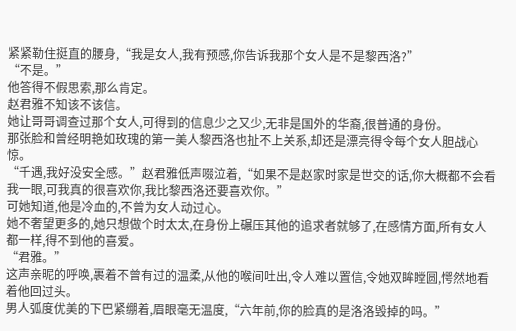紧紧勒住挺直的腰身,“我是女人,我有预感,你告诉我那个女人是不是黎西洛?”
“不是。”
他答得不假思索,那么肯定。
赵君雅不知该不该信。
她让哥哥调查过那个女人,可得到的信息少之又少,无非是国外的华裔,很普通的身份。
那张脸和曾经明艳如玫瑰的第一美人黎西洛也扯不上关系,却还是漂亮得令每个女人胆战心惊。
“千遇,我好没安全感。”赵君雅低声啜泣着,“如果不是赵家时家是世交的话,你大概都不会看我一眼,可我真的很喜欢你,我比黎西洛还要喜欢你。”
可她知道,他是冷血的,不曾为女人动过心。
她不奢望更多的,她只想做个时太太,在身份上碾压其他的追求者就够了,在感情方面,所有女人都一样,得不到他的喜爱。
“君雅。”
这声亲昵的呼唤,裹着不曾有过的温柔,从他的喉间吐出,令人难以置信,令她双眸瞠圆,愕然地看着他回过头。
男人弧度优美的下巴紧绷着,眉眼毫无温度,“六年前,你的脸真的是洛洛毁掉的吗。”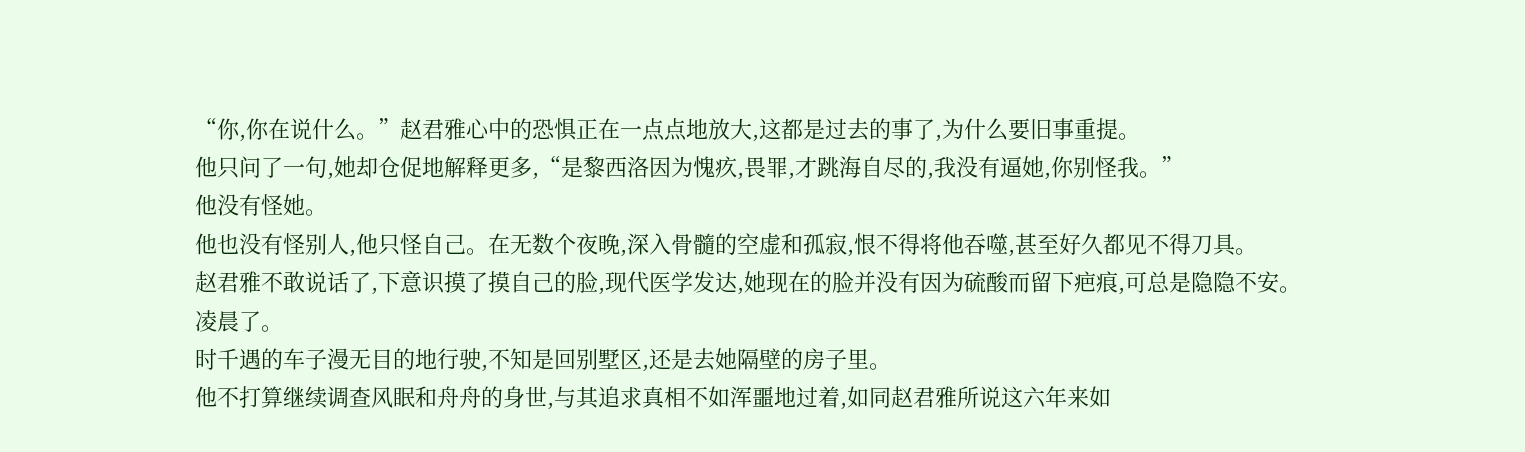“你,你在说什么。”赵君雅心中的恐惧正在一点点地放大,这都是过去的事了,为什么要旧事重提。
他只问了一句,她却仓促地解释更多,“是黎西洛因为愧疚,畏罪,才跳海自尽的,我没有逼她,你别怪我。”
他没有怪她。
他也没有怪别人,他只怪自己。在无数个夜晚,深入骨髓的空虚和孤寂,恨不得将他吞噬,甚至好久都见不得刀具。
赵君雅不敢说话了,下意识摸了摸自己的脸,现代医学发达,她现在的脸并没有因为硫酸而留下疤痕,可总是隐隐不安。
凌晨了。
时千遇的车子漫无目的地行驶,不知是回别墅区,还是去她隔壁的房子里。
他不打算继续调查风眠和舟舟的身世,与其追求真相不如浑噩地过着,如同赵君雅所说这六年来如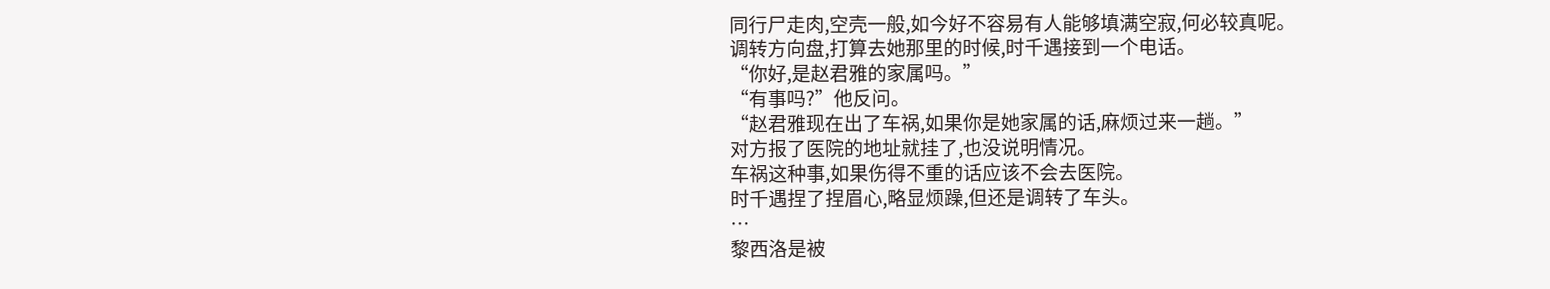同行尸走肉,空壳一般,如今好不容易有人能够填满空寂,何必较真呢。
调转方向盘,打算去她那里的时候,时千遇接到一个电话。
“你好,是赵君雅的家属吗。”
“有事吗?”他反问。
“赵君雅现在出了车祸,如果你是她家属的话,麻烦过来一趟。”
对方报了医院的地址就挂了,也没说明情况。
车祸这种事,如果伤得不重的话应该不会去医院。
时千遇捏了捏眉心,略显烦躁,但还是调转了车头。
…
黎西洛是被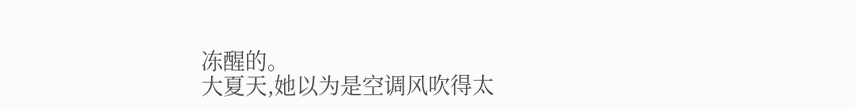冻醒的。
大夏天,她以为是空调风吹得太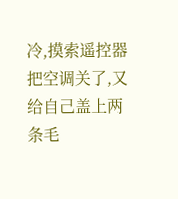冷,摸索遥控器把空调关了,又给自己盖上两条毛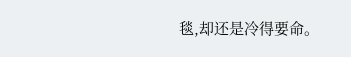毯,却还是冷得要命。